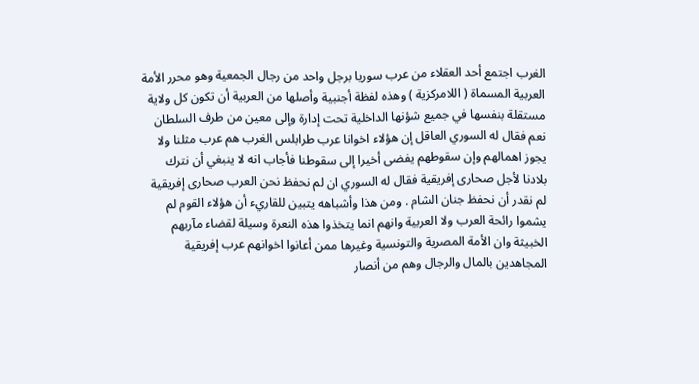الغرب اجتمع أحد العقلاء من عرب سوريا برجل واحد من رجال الجمعية وهو محرر الأمة العربية المسماة ( اللامركزية ) وهذه لفظة أجنبية وأصلها من العربية أن تكون كل ولاية مستقلة بنفسها في جميع شؤنها الداخلية تحت إدارة وإلى معين من طرف السلطان نعم فقال له السوري العاقل إن هؤلاء اخوانا عرب طرابلس الغرب هم عرب مثلنا ولا يجوز اهمالهم وإن سقوطهم يفضى أخيرا إلى سقوطنا فأجاب انه لا ينبغي أن نترك بلادنا لأجل صحارى إفريقية فقال له السوري ان لم نحفظ نحن العرب صحارى إفريقية لم نقدر أن نحفظ جنان الشام . ومن هذا وأشباهه يتبين للقاريء أن هؤلاء القوم لم يشموا رائحة العرب ولا العربية وانهم انما يتخذوا هذه النعرة وسيلة لقضاء مآربهم الخبيثة وان الأمة المصرية والتونسية وغيرها ممن أعانوا اخوانهم عرب إفريقية المجاهدين بالمال والرجال وهم من أنصار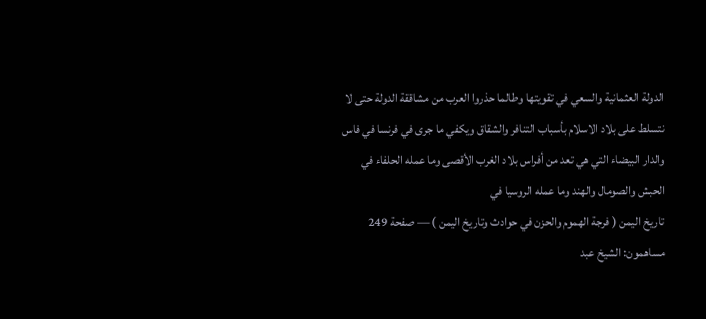الدولة العثمانية والسعي في تقويتها وطالما حذروا العرب من مشاققة الدولة حتى لا نتسلط على بلاد الاسلام بأسباب التنافر والشقاق ويكفي ما جرى في فرنسا في فاس والدار البيضاء التي هي تعد من أفراس بلاد الغرب الأقصى وما عمله الحلفاء في الحبش والصومال والهند وما عمله الروسيا في
تاريخ اليمن ( فرجة الهموم والحزن في حوادث وتاريخ اليمن ) — صفحة 249
مساهمون: الشيخ عبد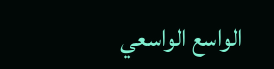الواسع الواسعي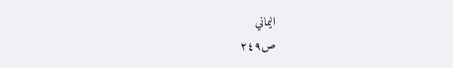اليماني
ص٢٤٩